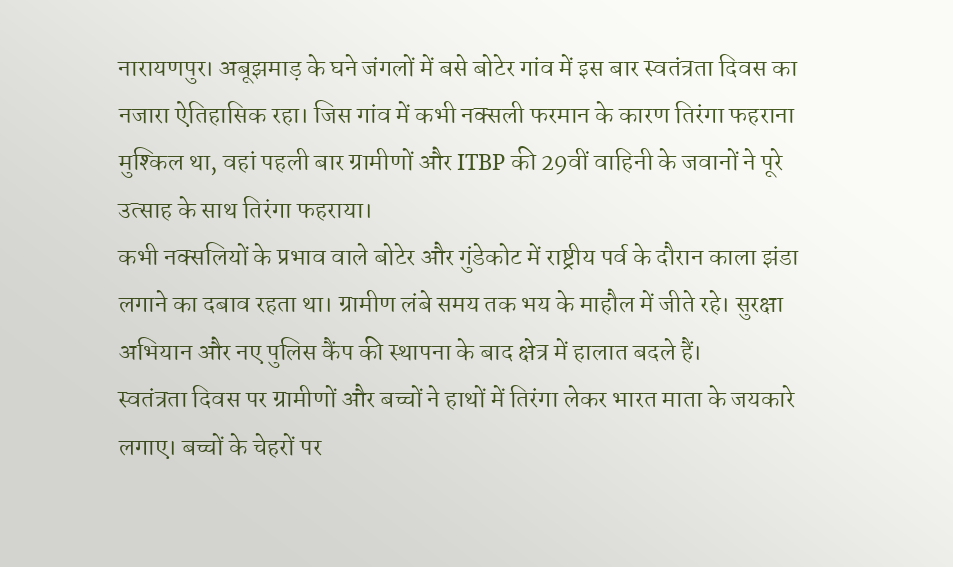नारायणपुर। अबूझमाड़ के घने जंगलों में बसे बोटेर गांव में इस बार स्वतंत्रता दिवस का नजारा ऐतिहासिक रहा। जिस गांव में कभी नक्सली फरमान के कारण तिरंगा फहराना मुश्किल था, वहां पहली बार ग्रामीणों और ITBP की 29वीं वाहिनी के जवानों ने पूरे उत्साह के साथ तिरंगा फहराया।
कभी नक्सलियों के प्रभाव वाले बोटेर और गुंडेकोट में राष्ट्रीय पर्व के दौरान काला झंडा लगाने का दबाव रहता था। ग्रामीण लंबे समय तक भय के माहौल में जीते रहे। सुरक्षा अभियान और नए पुलिस कैंप की स्थापना के बाद क्षेत्र में हालात बदले हैं।
स्वतंत्रता दिवस पर ग्रामीणों और बच्चों ने हाथों में तिरंगा लेकर भारत माता के जयकारे लगाए। बच्चों के चेहरों पर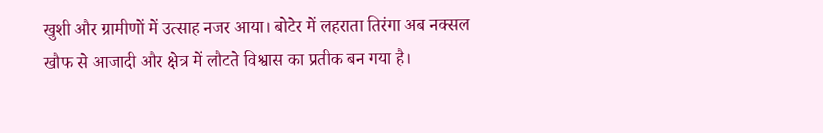खुशी और ग्रामीणों में उत्साह नजर आया। बोटेर में लहराता तिरंगा अब नक्सल खौफ से आजादी और क्षेत्र में लौटते विश्वास का प्रतीक बन गया है।